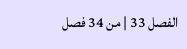الفصل 33 | من 34 فصل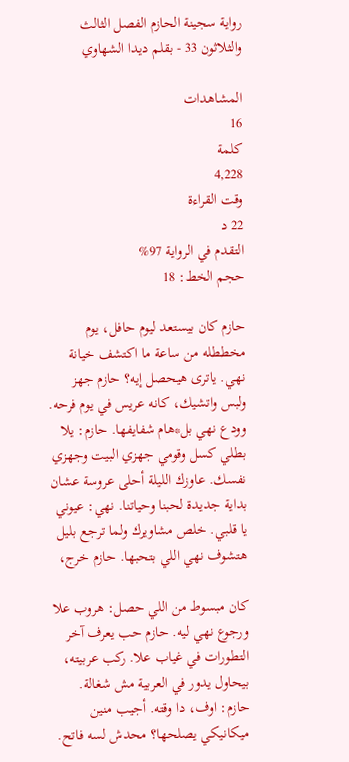رواية سجينة الحازم الفصل الثالث والثلاثون 33 - بقلم ديدا الشهاوي

المشاهدات
16
كلمة
4,228
وقت القراءة
22 د
التقدم في الرواية 97%
حجم الخط: 18

حازم كان بيستعد ليوم حافل، يوم مخططله من ساعة ما اكتشف خيانة نهي. ياترى هيحصل إيه؟ حازم جهز ولبس واتشيك، كانه عريس في يوم فرحه. وودع نهي بل*هام شفايفها. حازم: يلا بطلي كسل وقومي جهزي البيت وجهزي نفسك. عاوزك الليلة أحلى عروسة عشان بداية جديدة لحبنا وحياتنا. نهي: عيوني يا قلبي. خلص مشاويرك ولما ترجع بليل هتشوف نهي اللي بتحبها. حازم خرج،

كان مبسوط من اللي حصل: هروب علا ورجوع نهي ليه. حازم حب يعرف آخر التطورات في غياب علا. ركب عربيته، بيحاول يدور في العربية مش شغالة. حازم: اوف، دا وقته. أجيب منين ميكانيكي يصلحها؟ محدش لسه فاتح.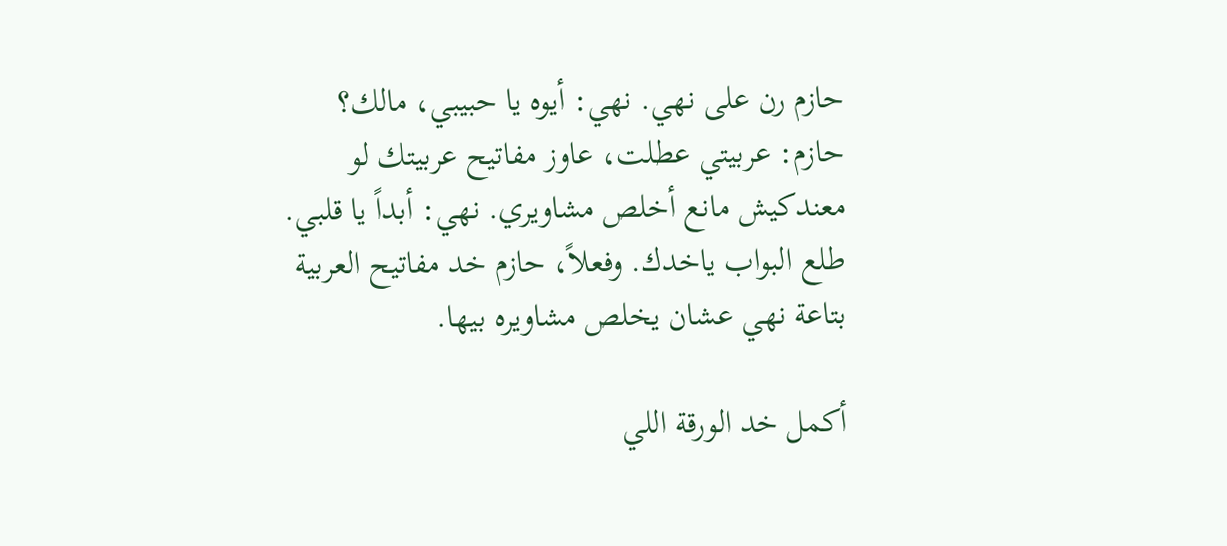حازم رن على نهي. نهي: أيوه يا حبيبي، مالك؟ حازم: عربيتي عطلت، عاوز مفاتيح عربيتك لو معندكيش مانع أخلص مشاويري. نهي: أبداً يا قلبي. طلع البواب ياخدك. وفعلاً، حازم خد مفاتيح العربية بتاعة نهي عشان يخلص مشاويره بيها.

أكمل خد الورقة اللي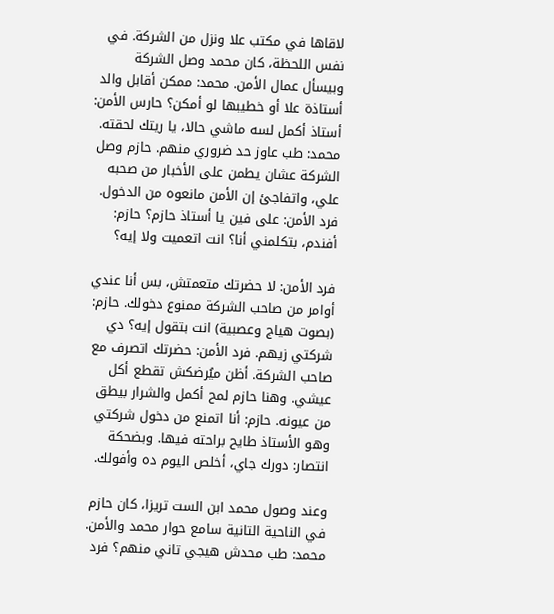لاقاها في مكتب علا ونزل من الشركة. في نفس اللحظة، كان محمد وصل الشركة وبيسأل عمال الأمن. محمد: ممكن أقابل والد أستاذة علا أو خطيبها لو أمكن؟ حارس الأمن: أستاذ أكمل لسه ماشي حالا، يا ريتك لحقته. محمد: طب عاوز حد ضروري منهم. حازم وصل الشركة عشان يطمن على الأخبار من صحبه علي، واتفاجئ إن الأمن مانعوه من الدخول. فرد الأمن: على فين يا أستاذ حازم؟ حازم: أفندم، بتكلمني أنا؟ انت اتعميت ولا إيه؟

فرد الأمن: لا حضرتك متعمتش، بس أنا عندي أوامر من صاحب الشركة ممنوع دخولك. حازم: (بصوت هياج وعصبية) انت بتقول إيه؟ دي شركتي زيهم. فرد الأمن: حضرتك اتصرف مع صاحب الشركة. أظن ميُرضكش تقطع أكل عيشي. وهنا حازم لمح أكمل والشرار بيطق من عيونه. حازم: أنا اتمنع من دخول شركتي وهو الأستاذ طايح براحته فيها. وبضحكة انتصار: دورك جاي، أخلص اليوم ده وأفولك.

وعند وصول محمد ابن الست تريزا، كان حازم في الناحية التانية سامع حوار محمد والأمن. محمد: طب محدش هيجي تاني منهم؟ فرد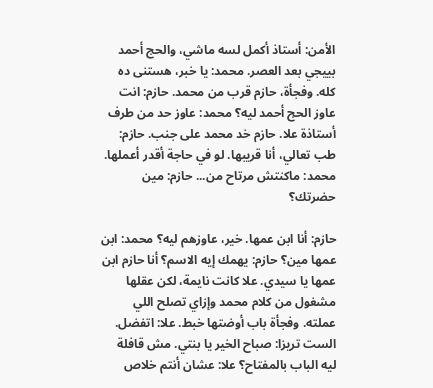الأمن: أستاذ أكمل لسه ماشي، والحج أحمد بييجي بعد العصر. محمد: يا خبر، هستنى ده كله. وفجأة، حازم قرب من محمد. حازم: انت عاوز الحج أحمد ليه؟ محمد: عاوز حد من طرف أستاذة علا. حازم خد محمد على جنب. حازم: طب تعالي، أنا قريبها. لو في حاجة أقدر أعملها. محمد: ماكنتش مرتاح من... حازم: مين حضرتك؟

حازم: أنا ابن عمها. خير، عاوزهم ليه؟ محمد: ابن عمها مين؟ حازم: يهمك إيه الاسم؟ أنا حازم ابن عمها يا سيدي. علا كانت نايمة، لكن عقلها مشغول من كلام محمد وإزاي تصلح اللي عملته. وفجأة باب أوضتها خبط. علا: اتفضل. الست تريزا: صباح الخير يا بنتي. مش قافلة ليه الباب بالمفتاح؟ علا: عشان أنتم خلاص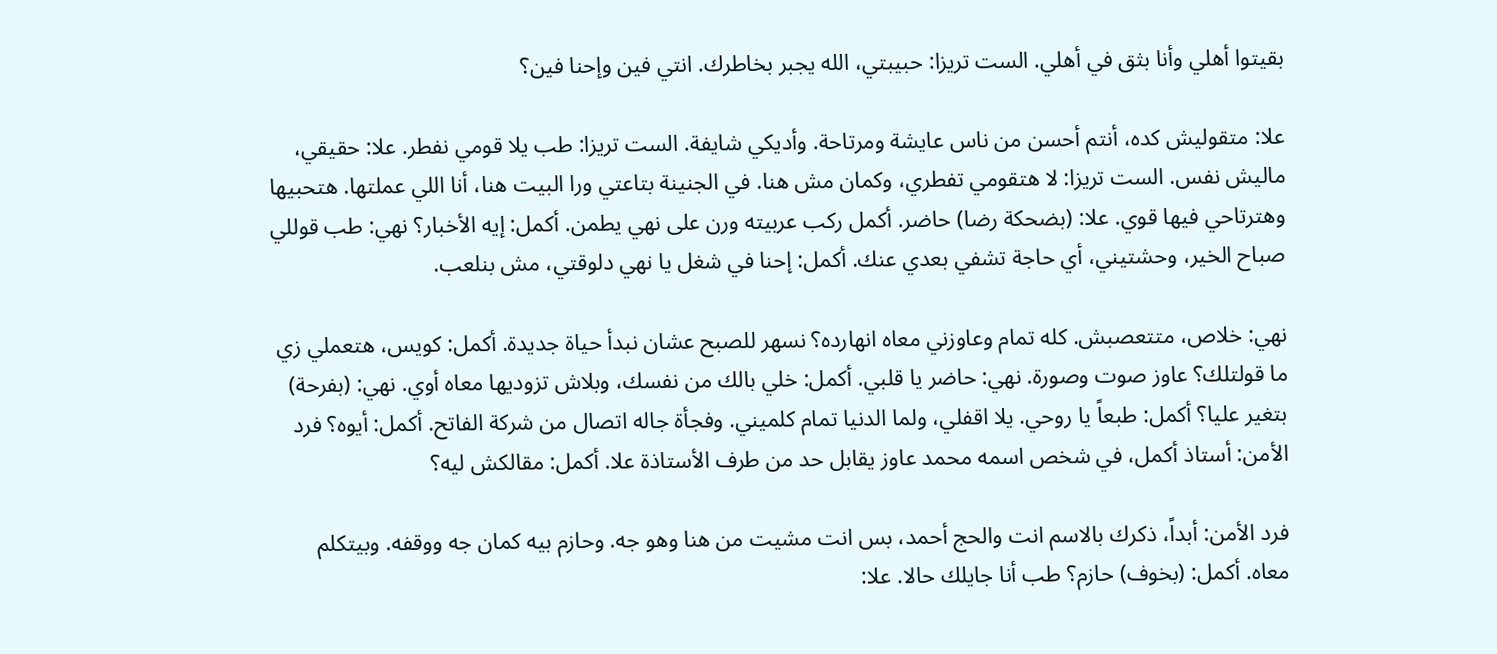بقيتوا أهلي وأنا بثق في أهلي. الست تريزا: حبيبتي، الله يجبر بخاطرك. انتي فين وإحنا فين؟

علا: متقوليش كده، أنتم أحسن من ناس عايشة ومرتاحة. وأديكي شايفة. الست تريزا: طب يلا قومي نفطر. علا: حقيقي، ماليش نفس. الست تريزا: لا هتقومي تفطري، وكمان مش هنا. في الجنينة بتاعتي ورا البيت هنا، أنا اللي عملتها. هتحبيها وهترتاحي فيها قوي. علا: (بضحكة رضا) حاضر. أكمل ركب عربيته ورن على نهي يطمن. أكمل: إيه الأخبار؟ نهي: طب قوللي صباح الخير، وحشتيني، أي حاجة تشفي بعدي عنك. أكمل: إحنا في شغل يا نهي دلوقتي، مش بنلعب.

نهي: خلاص، متتعصبش. كله تمام وعاوزني معاه انهارده؟ نسهر للصبح عشان نبدأ حياة جديدة. أكمل: كويس، هتعملي زي ما قولتلك؟ عاوز صوت وصورة. نهي: حاضر يا قلبي. أكمل: خلي بالك من نفسك، وبلاش تزوديها معاه أوي. نهي: (بفرحة) بتغير عليا؟ أكمل: طبعاً يا روحي. يلا اقفلي، ولما الدنيا تمام كلميني. وفجأة جاله اتصال من شركة الفاتح. أكمل: أيوه؟ فرد الأمن: أستاذ أكمل، في شخص اسمه محمد عاوز يقابل حد من طرف الأستاذة علا. أكمل: مقالكش ليه؟

فرد الأمن: أبداً، ذكرك بالاسم انت والحج أحمد، بس انت مشيت من هنا وهو جه. وحازم بيه كمان جه ووقفه. وبيتكلم معاه. أكمل: (بخوف) حازم؟ طب أنا جايلك حالا. علا: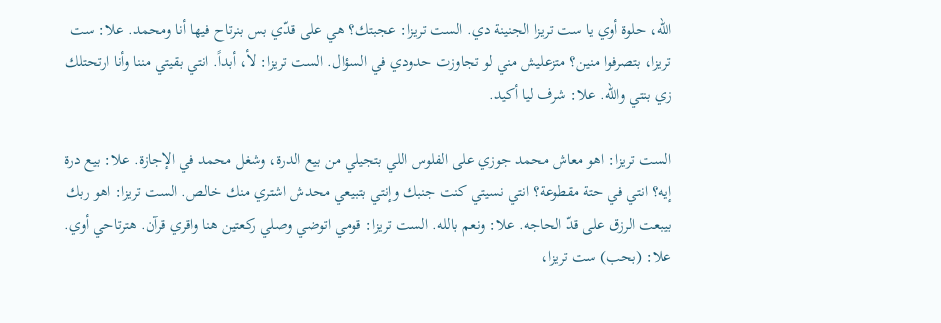الله، حلوة أوي يا ست تريزا الجنينة دي. الست تريزا: عجبتك؟ هي على قدّي بس بنرتاح فيها أنا ومحمد. علا: ست تريزا، بتصرفوا منين؟ متزعليش مني لو تجاوزت حدودي في السؤال. الست تريزا: لأ، أبداً. انتي بقيتي مننا وأنا ارتحتلك زي بنتي والله. علا: شرف ليا أكيد.

الست تريزا: اهو معاش محمد جوزي على الفلوس اللي بتجيلي من بيع الدرة، وشغل محمد في الإجازة. علا: بيع درة إيه؟ انتي في حتة مقطوعة؟ انتي نسيتي كنت جنبك وإنتي بتبيعي محدش اشتري منك خالص. الست تريزا: اهو ربك بيبعت الرزق على قدّ الحاجه. علا: ونعم بالله. الست تريزا: قومي اتوضي وصلي ركعتين هنا واقري قرآن. هترتاحي أوي. علا: (بحب) ست تريزا،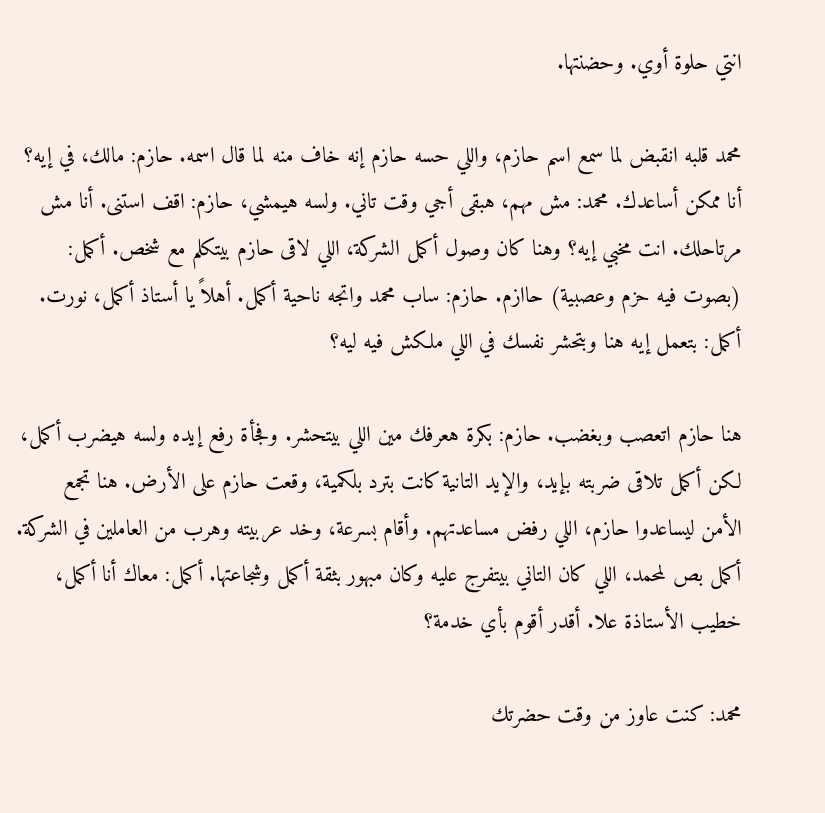انتي حلوة أوي. وحضنتها.

محمد قلبه انقبض لما سمع اسم حازم، واللي حسه حازم إنه خاف منه لما قال اسمه. حازم: مالك، في إيه؟ أنا ممكن أساعدك. محمد: مش مهم، هبقى أجي وقت تاني. ولسه هيمشي، حازم: اقف استنى. أنا مش مرتاحلك. انت مخبي إيه؟ وهنا كان وصول أكمل الشركة، اللي لاقى حازم بيتكلم مع شخص. أكمل: (بصوت فيه حزم وعصبية) حاازم. حازم: ساب محمد واتجه ناحية أكمل. أهلاً يا أستاذ أكمل، نورت. أكمل: بتعمل إيه هنا وبتحشر نفسك في اللي ملكش فيه ليه؟

هنا حازم اتعصب وبغضب. حازم: بكرة هعرفك مين اللي بيتحشر. وفجأة رفع إيده ولسه هيضرب أكمل، لكن أكمل تلاقى ضربته بإيد، والإيد التانية كانت بترد بلكمية، وقعت حازم على الأرض. هنا تجمع الأمن ليساعدوا حازم، اللي رفض مساعدتهم. وأقام بسرعة، وخد عربيته وهرب من العاملين في الشركة. أكمل بص لمحمد، اللي كان التاني بيتفرج عليه وكان مبهور بثقة أكمل وشجاعتها. أكمل: معاك أنا أكمل، خطيب الأستاذة علا. أقدر أقوم بأي خدمة؟

محمد: كنت عاوز من وقت حضرتك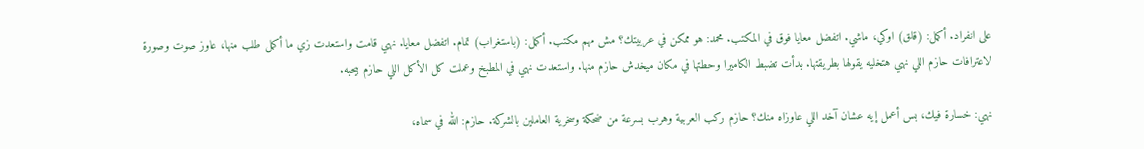على انفراد. أكمل: (قلق) اوكي، ماشي. اتفضل معايا فوق في المكتب. محمد: هو ممكن في عربيتك؟ مش مهم مكتب. أكمل: (باستغراب) تمام. اتفضل معايا. نهي قامت واستعدت زي ما أكمل طلب منها، عاوز صوت وصورة لاعترافات حازم اللي نهي هتخليه يقولها بطريقتها. بدأت تضبط الكاميرا وحطتها في مكان ميخدش حازم منها. واستعدت نهي في المطبخ وعملت كل الأكل اللي حازم بيحبه.

نهي: خسارة فيك، بس أعمل إيه عشان آخد اللي عاوزاه منك؟ حازم ركب العربية وهرب بسرعة من ضحكة وسخرية العاملين بالشركة. حازم: الله في سماه،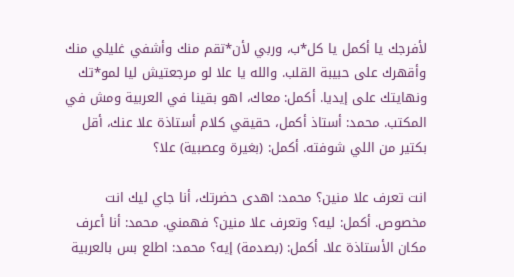لأفرجك يا أكمل يا كل*ب، وربي لأن*تقم منك وأشفي غليلي منك وأقهرك على حبيبة القلب. والله يا علا لو مرجعتيش ليا لمو*تك ونهايتك على إيديا. أكمل: معاك، اهو بقينا في العربية ومش في المكتب. محمد: أستاذ أكمل، حقيقي كلام أستاذة علا عنك، أقل بكتير من اللي شوفته. أكمل: (بغيرة وعصبية) علا؟

انت تعرف علا منين؟ محمد: اهدى حضرتك، أنا جاي ليك انت مخصوص. أكمل: ليه؟ وتعرف علا منين؟ فهمني. محمد: أنا أعرف مكان الأستاذة علا. أكمل: (بصدمة) إيه؟ محمد: اطلع بس بالعربية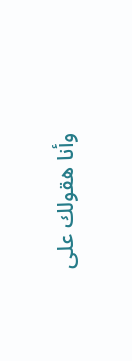وأنا هقولك على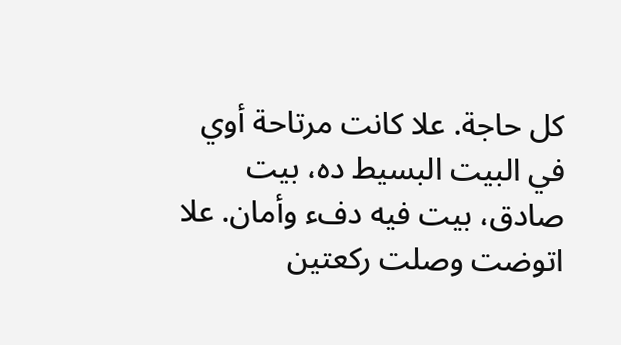كل حاجة. علا كانت مرتاحة أوي في البيت البسيط ده، بيت صادق، بيت فيه دفء وأمان. علا اتوضت وصلت ركعتين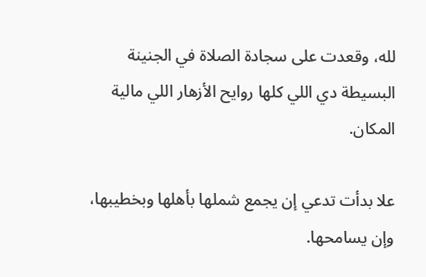لله، وقعدت على سجادة الصلاة في الجنينة البسيطة دي اللي كلها روايح الأزهار اللي مالية المكان.

علا بدأت تدعي إن يجمع شملها بأهلها وبخطيبها، وإن يسامحها.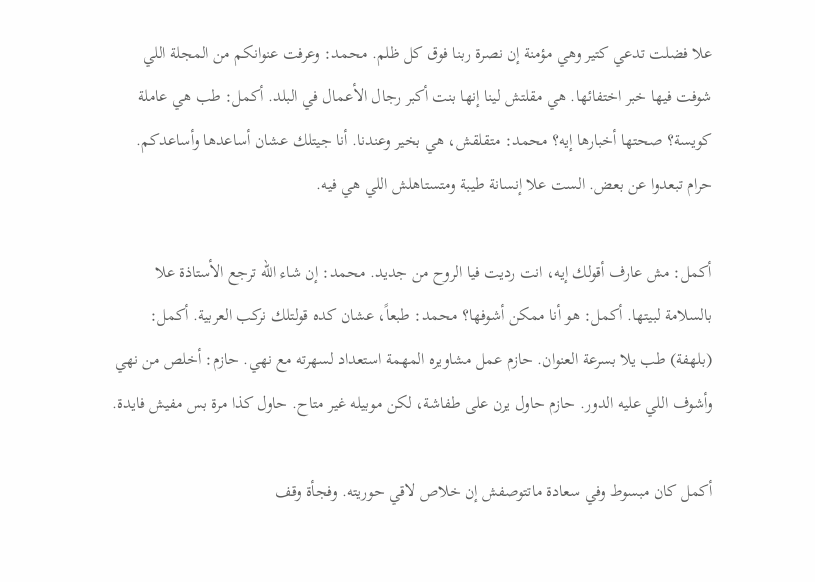علا فضلت تدعي كتير وهي مؤمنة إن نصرة ربنا فوق كل ظلم. محمد: وعرفت عنوانكم من المجلة اللي شوفت فيها خبر اختفائها. هي مقلتش لينا إنها بنت أكبر رجال الأعمال في البلد. أكمل: طب هي عاملة كويسة؟ صحتها أخبارها إيه؟ محمد: متقلقش، هي بخير وعندنا. أنا جيتلك عشان أساعدها وأساعدكم. حرام تبعدوا عن بعض. الست علا إنسانة طيبة ومتستاهلش اللي هي فيه.

أكمل: مش عارف أقولك إيه، انت رديت فيا الروح من جديد. محمد: إن شاء الله ترجع الأستاذة علا بالسلامة لبيتها. أكمل: هو أنا ممكن أشوفها؟ محمد: طبعاً، عشان كده قولتلك نركب العربية. أكمل: (بلهفة) طب يلا بسرعة العنوان. حازم عمل مشاويره المهمة استعداد لسهرته مع نهي. حازم: أخلص من نهي وأشوف اللي عليه الدور. حازم حاول يرن على طفاشة، لكن موبيله غير متاح. حاول كذا مرة بس مفيش فايدة.

أكمل كان مبسوط وفي سعادة ماتتوصفش إن خلاص لاقي حوريته. وفجأة وقف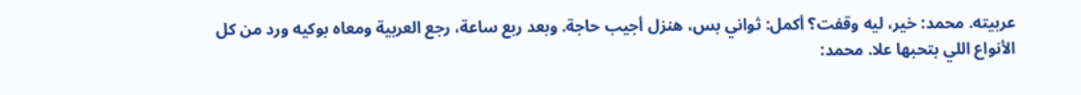عربيته. محمد: خير، ليه وقفت؟ أكمل: ثواني بس، هنزل أجيب حاجة. وبعد ربع ساعة، رجع العربية ومعاه بوكيه ورد من كل الأنواع اللي بتحبها علا. محمد: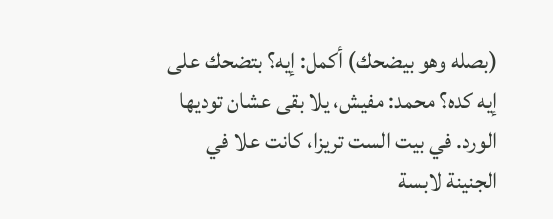(بصله وهو بيضحك) أكمل: إيه؟ بتضحك على إيه كده؟ محمد: مفيش، يلا بقى عشان توديها الورد. في بيت الست تريزا، كانت علا في الجنينة لابسة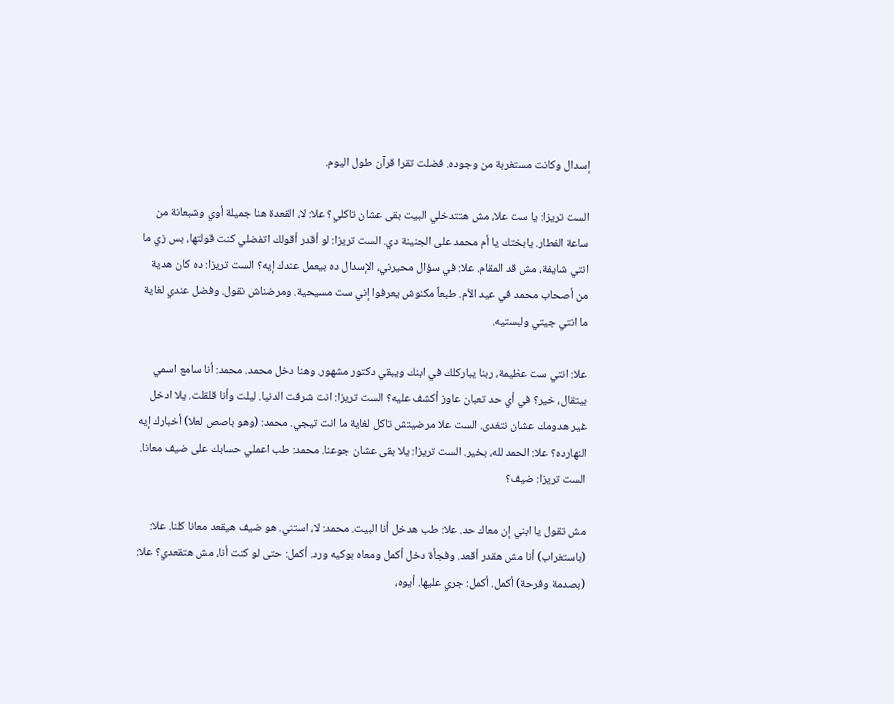إسدال وكانت مستغربة من وجوده. فضلت تقرا قرآن طول اليوم.

الست تريزا: يا ست علا، مش هتتدخلي البيت بقى عشان تاكلي؟ علا: لا، القعدة هنا جميلة أوي وشبعانة من ساعة الفطار. يابختك يا أم محمد على الجنينة دي. الست تريزا: لو أقدر أقولك اتفضلي كنت قولتها، بس زي ما انتي شايفة، مش قد المقام. علا: في سؤال محيرني، الإسدال ده بيعمل عندك إيه؟ الست تريزا: ده كان هدية من أصحاب محمد في عيد الأم. طبعاً مكنوش يعرفوا إني ست مسيحية. ومرضناش نقول. وفضل عندي لغاية ما انتي جيتي ولبستيه.

علا: انتي ست عظيمة، ربنا يباركلك في ابنك ويبقي دكتور مشهور. وهنا دخل محمد. محمد: أنا سامع اسمي بيتقال، خير؟ في أي حد تعبان عاوز أكشف عليه؟ الست تريزا: انت شرفت الدنيا. ليلت وأنا قلقلت. يلا ادخل غير هدومك عشان نتغدى. الست علا مرضيتش تاكل لغاية ما انت تيجي. محمد: (وهو باصص لعلا) أخبارك إيه النهارده؟ علا: الحمد لله، بخير. الست تريزا: يلا بقى عشان جوعنا. محمد: طب اعملي حسابك على ضيف معانا. الست تريزا: ضيف؟

مش تقول يا ابني إن معاك حد. علا: طب هدخل أنا البيت. محمد: لا، استني. هو ضيف هيقعد معانا كلنا. علا: (باستغراب) أنا مش هقدر أقعد. وفجأة دخل أكمل ومعاه بوكيه ورد. أكمل: حتى لو كنت أنا، مش هتقعدي؟ علا: (بصدمة وفرحة) أكمل. أكمل: جري عليها. أيوه،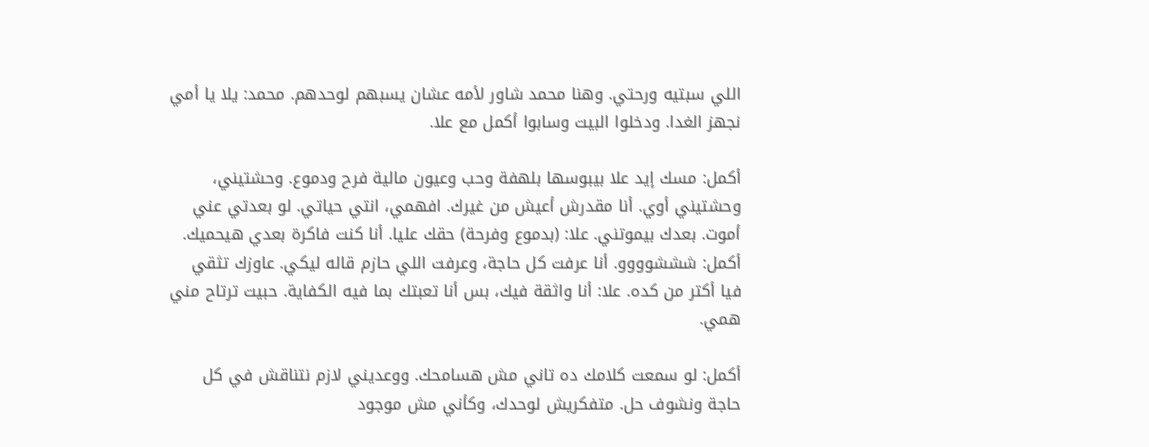اللي سبتيه ورحتي. وهنا محمد شاور لأمه عشان يسبهم لوحدهم. محمد: يلا يا أمي نجهز الغدا. ودخلوا البيت وسابوا أكمل مع علا.

أكمل: مسك إيد علا بيبوسها بلهفة وحب وعيون مالية فرح ودموع. وحشتيني، وحشتيني أوي. أنا مقدرش أعيش من غيرك. افهمي، انتي حياتي. لو بعدتي عني أموت. بعدك بيموتني. علا: (بدموع وفرحة) حقك عليا. أنا كنت فاكرة بعدي هيحميك. أكمل: شششوووو. أنا عرفت كل حاجة، وعرفت اللي حازم قاله ليكي. عاوزك تثقي فيا أكتر من كده. علا: أنا واثقة فيك، بس أنا تعبتك بما فيه الكفاية. حبيت ترتاح مني همي.

أكمل: لو سمعت كلامك ده تاني مش هسامحك. ووعديني لازم نتناقش في كل حاجة ونشوف حل. متفكريش لوحدك، وكأني مش موجود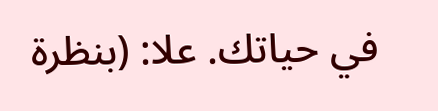في حياتك. علا: (بنظرة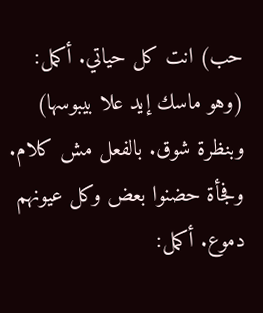حب) انت كل حياتي. أكمل: (وهو ماسك إيد علا بيبوسها) وبنظرة شوق. بالفعل مش كلام. وفجأة حضنوا بعض وكل عيونهم دموع. أكمل: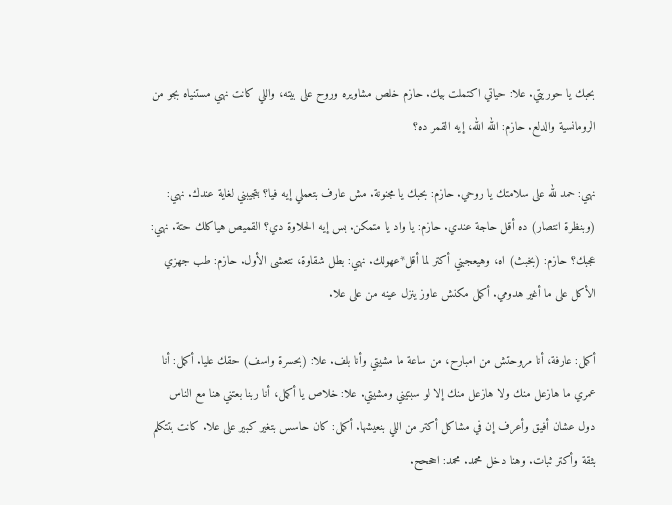بحبك يا حوريتي. علا: حياتي اكتملت بيك. حازم خلص مشاويره وروح على بيته، واللي كانت نهي مستنياه بجو من الرومانسية والدلع. حازم: الله الله، إيه القمر ده؟

نهي: حمد لله على سلامتك يا روحي. حازم: بحبك يا مجنونة. مش عارف بتعملي إيه فيا؟ بتجيبني لغاية عندك. نهي: (وبنظرة انتصار) ده أقل حاجة عندي. حازم: يا واد يا متمكن. بس إيه الحلاوة دي؟ القميص هياكلك حتة. نهي: عجبك؟ حازم: (بخبث) اه، وهيعجبني أكتر لما أقل*عهولك. نهي: بطل شقاوة، نتعشى الأول. حازم: طب جهزي الأكل على ما أغير هدومي. أكمل مكنش عاوز ينزل عينه من على علا.

أكمل: عارفة، أنا مروحتش من امبارح، من ساعة ما مشيتي وأنا بلف. علا: (بحسرة واسف) حقك عليا. أكمل: أنا عمري ما هازعل منك ولا هازعل منك إلا لو سبتيني ومشيتي. علا: خلاص يا أكمل، أنا ربنا بعتني هنا مع الناس دول عشان أفيق وأعرف إن في مشاكل أكتر من اللي بنعيشها. أكمل: كان حاسس بتغير كبير على علا. كانت بتتكلم بثقة وأكتر ثبات. وهنا دخل محمد. محمد: احححح.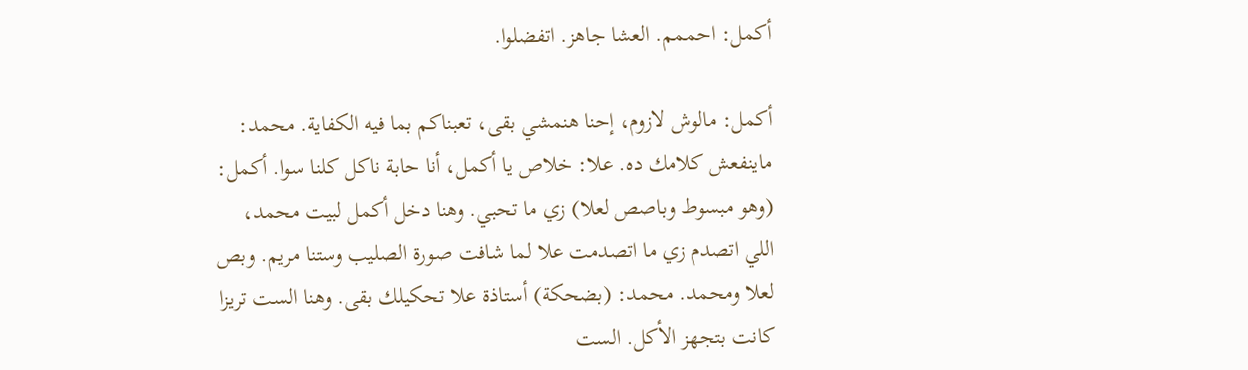أكمل: احممم. العشا جاهز. اتفضلوا.

أكمل: مالوش لازوم، إحنا هنمشي بقى، تعبناكم بما فيه الكفاية. محمد: ماينفعش كلامك ده. علا: خلاص يا أكمل، أنا حابة ناكل كلنا سوا. أكمل: (وهو مبسوط وباصص لعلا) زي ما تحبي. وهنا دخل أكمل لبيت محمد، اللي اتصدم زي ما اتصدمت علا لما شافت صورة الصليب وستنا مريم. وبص لعلا ومحمد. محمد: (بضحكة) أستاذة علا تحكيلك بقى. وهنا الست تريزا كانت بتجهز الأكل. الست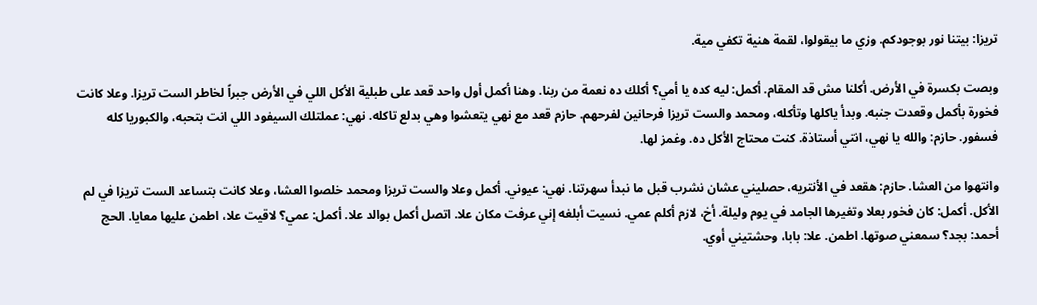تريزا: بيتنا نور بوجودكم. وزي ما بيقولوا، لقمة هنية تكفي مية.

وبصت بكسرة في الأرض. أكلنا مش قد المقام. أكمل: ليه كده يا أمي؟ أكلك ده نعمة من ربنا. وهنا أكمل أول واحد قعد على طبلية الأكل اللي في الأرض جبراً لخاطر الست تريزا. وعلا كانت فخورة بأكمل وقعدت جنبه. وبدأ ياكلها وتأكله، ومحمد والست تريزا فرحانين لفرحهم. حازم قعد مع نهي يتعشوا وهي بدلع تاكله. نهي: عملتلك السيفود اللي انت بتحبه، والكبوريا كله فسفور. حازم: والله يا نهي، انتي أستاذة. كنت محتاج الأكل ده. وغمز لها.

وانتهوا من العشا. حازم: هقعد في الأنتريه، حصليني عشان نشرب قبل ما نبدأ سهرتنا. نهي: عيوني. أكمل وعلا والست تريزا ومحمد خلصوا العشا، وعلا كانت بتساعد الست تريزا في لم الأكل. أكمل: كان فخور بعلا وتغيرها الجامد في يوم وليلة. أخ، لازم أكلم عمي. نسيت أبلغه إني عرفت مكان علا. اتصل أكمل بوالد علا. أكمل: عمي؟ لاقيت علا، اطمن عليها معايا. الحج أحمد: بجد؟ سمعني صوتها. اطمن. علا: بابا، وحشتيني أوي.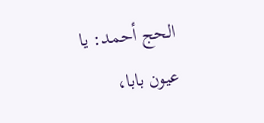الحج أحمد: يا عيون بابا،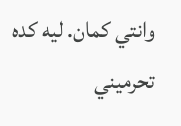وانتي كمان. ليه كده تحرميني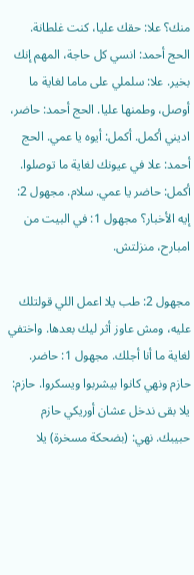منك؟ علا: حقك عليا، كنت غلطانة. الحج أحمد: انسي كل حاجة، المهم إنك بخير. علا: سلملي على ماما لغاية ما أوصل، وطمنها عليا. الحج أحمد: حاضر، اديني أكمل. أكمل: أيوه يا عمي. الحج أحمد: علا في عيونك لغاية ما توصلوا. أكمل: حاضر يا عمي. سلام. مجهول 2: إيه الأخبار؟ مجهول 1: في البيت من امبارح، منزلتش.

مجهول 2: طب يلا اعمل اللي قولتلك عليه، ومش عاوز أثر ليك بعدها. واختفي لغاية ما أنا أجلك. مجهول 1: حاضر. حازم ونهي كانوا بيشربوا ويسكروا. حازم: يلا بقى ندخل عشان أوريكي حازم حبيبك. نهي: (بضحكة مسخرة) يلا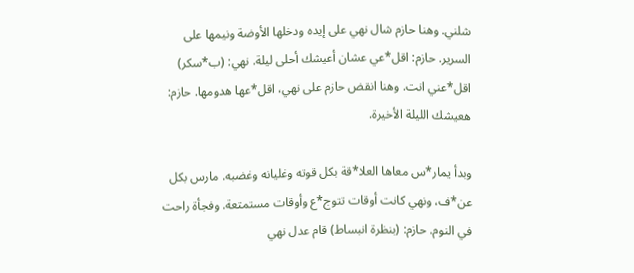شلني. وهنا حازم شال نهي على إيده ودخلها الأوضة ونيمها على السرير. حازم: اقل*عي عشان أعيشك أحلى ليلة. نهي: (ب*سكر) اقل*عني انت. وهنا انقض حازم على نهي، اقل*عها هدومها. حازم: هعيشك الليلة الأخيرة.

وبدأ يمار*س معاها العلا*قة بكل قوته وغليانه وغضبه. مارس بكل عن*ف، ونهي كانت أوقات تتوج*ع وأوقات مستمتعة. وفجأة راحت في النوم. حازم: (بنظرة انبساط) قام عدل نهي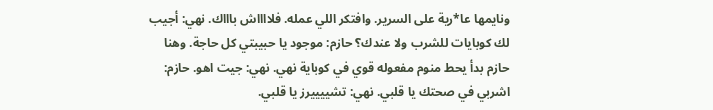ونايمها عا*رية على السرير. وافتكر اللي عمله. فلااااش باااك. نهي: أجيب لك كوبايات للشرب ولا عندك؟ حازم: موجود يا حبيبتي كل حاجة. وهنا حازم بدأ يحط منوم مفعوله قوي في كوباية نهي. نهي: جيت اهو. حازم: اشربي في صحتك يا قلبي. نهي: تشييييرز يا قلبي.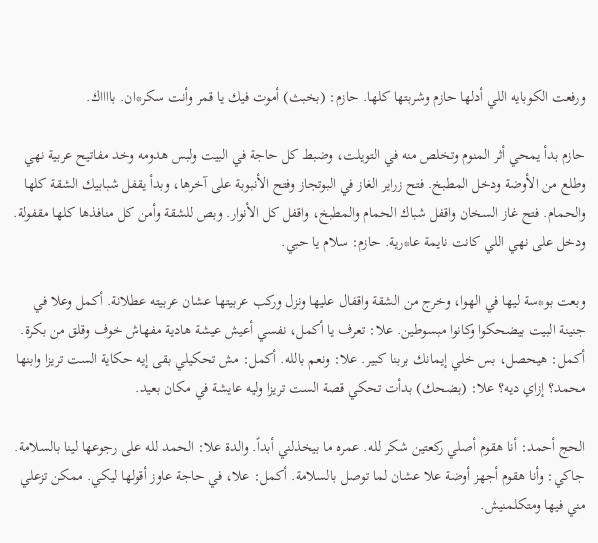ورفعت الكوبايه اللي أدلها حازم وشربتها كلها. حازم: (بخبث) أموت فيك يا قمر وأنت سكر*ان. بااااك.

حازم بدأ يمحي أثر المنوم وتخلص منه في التويلت، وضبط كل حاجة في البيت ولبس هدومه وخد مفاتيح عربية نهي وطلع من الأوضة ودخل المطبخ. فتح زراير الغاز في البوتجاز وفتح الأنبوبة على آخرها، وبدأ يقفل شبابيك الشقة كلها والحمام. فتح غاز السخان واقفل شباك الحمام والمطبخ، واقفل كل الأنوار. وبص للشقة وأمن كل منافذها كلها مقفولة. ودخل على نهي اللي كانت نايمة عا*رية. حازم: سلام يا حبي.

وبعت بو*سة ليها في الهوا، وخرج من الشقة واقفال عليها ونزل وركب عربيتها عشان عربيته عطلانة. أكمل وعلا في جنينة البيت بيضحكوا وكانوا مبسوطين. علا: تعرف يا أكمل، نفسي أعيش عيشة هادية مفهاش خوف وقلق من بكرة. أكمل: هيحصل، بس خلي إيمانك بربنا كبير. علا: ونعم بالله. أكمل: مش تحكيلي بقى إيه حكاية الست تريزا وابنها محمد؟ إزاي ديه؟ علا: (بضحك) بدأت تحكي قصة الست تريزا وليه عايشة في مكان بعيد.

الحج أحمد: أنا هقوم أصلي ركعتين شكر لله. عمره ما بيخذلني أبداً. والدة علا: الحمد لله على رجوعها لينا بالسلامة. جاكي: وأنا هقوم أجهز أوضة علا عشان لما توصل بالسلامة. أكمل: علا، في حاجة عاوز أقولها ليكي. ممكن تزعلي مني فيها ومتكلمنيش.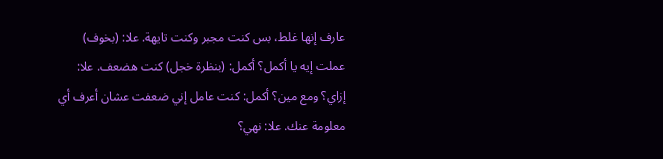عارف إنها غلط، بس كنت مجبر وكنت تايهة. علا: (بخوف) عملت إيه يا أكمل؟ أكمل: (بنظرة خجل) كنت هضعف. علا: إزاي؟ ومع مين؟ أكمل: كنت عامل إني ضعفت عشان أعرف أي معلومة عنك. علا: نهي؟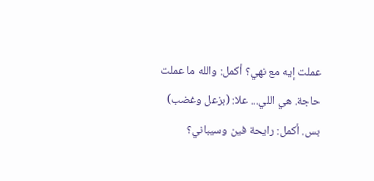عملت إيه مع نهي؟ أكمل: والله ما عملت حاجة. هي اللي... علا: (بزعل وغضب) بس. أكمل: رايحة فين وسيباني؟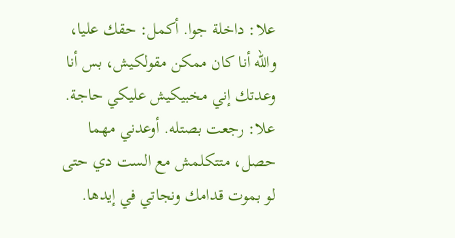علا: داخلة جوا. أكمل: حقك عليا، والله أنا كان ممكن مقولكيش، بس أنا وعدتك إني مخبيكيش عليكي حاجة. علا: رجعت بصتله. أوعدني مهما حصل، متتكلمش مع الست دي حتى لو بموت قدامك ونجاتي في إيدها.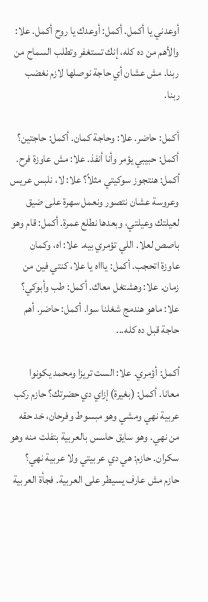أوعدني يا أكمل. أكمل: أوعدك يا روح أكمل. علا: والأهم من ده كله، إنك تستغفر وتطلب السماح من ربنا. مش عشان أي حاجة نوصلها لازم نغضب ربنا.

أكمل: حاضر. علا: وحاجة كمان. أكمل: حاجتين؟ أكمل: حبيبي يؤمر وأنا أنفذ. علا: مش عاوزة فرح. أكمل: هنتجوز سوكيتي مثلاً؟ علا: لا، نلبس عريس وعروسة عشان نتصور ونعمل سهرة على ضيق لعيلتك وعيلتي، وبعدها نطلع عمرة. أكمل: قام وهو باصص لعلا. اللي تؤمري بيه. علا: اه، وكمان عاوزة اتحجب. أكمل: ياااه يا علا، كنتي فين من زمان. علا: وهشتغل معاك. أكمل: طب وأبوكي؟ علا: ماهو هندمج شغلنا سوا. أكمل: حاضر. أهم حاجة قبل ده كله...

أكمل: أؤمري. علا: الست تريزا ومحمد يكونوا معانا. أكمل: (بغيرة) إزاي دي حضرتك؟ حازم ركب عربية نهي ومشي وهو مبسوط وفرحان، خد حقه من نهي. وهو سايق حاسس بالعربية بتفلت منه وهو سكران. حازم: هي دي عربيتي ولا عربية نهي؟ حازم مش عارف يسيطر على العربية. فجأة العربية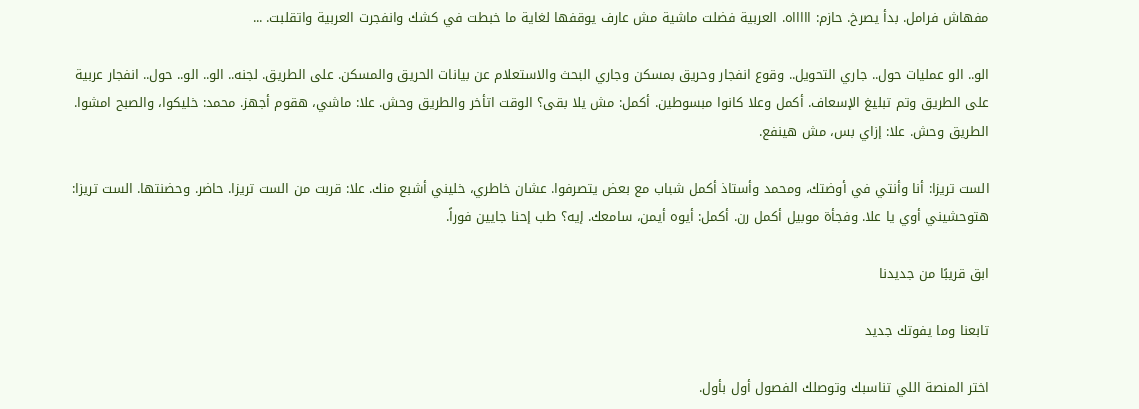مفهاش فرامل. بدأ يصرخ. حازم: اااااه. العربية فضلت ماشية مش عارف يوقفها لغاية ما خبطت في كشك وانفجرت العربية واتقلبت. ...

الو.. الو عمليات حول.. جاري التحويل.. وقوع انفجار وحريق بمسكن وجاري البحث والاستعلام عن بيانات الحريق والمسكن. على الطريق. لجنه.. الو.. الو.. حول.. انفجار عربية على الطريق وتم تبليغ الإسعاف. أكمل وعلا كانوا مبسوطين. أكمل: مش يلا بقى؟ الوقت اتأخر والطريق وحش. علا: ماشي، هقوم أجهز. محمد: خليكوا، والصبح امشوا. الطريق وحش. علا: إزاي بس، مش هينفع.

الست تريزا: أنا وأنتي في أوضتك، ومحمد وأستاذ أكمل شباب مع بعض يتصرفوا. عشان خاطري، خليني أشبع منك. علا: قربت من الست تريزا. حاضر. وحضنتها. الست تريزا: هتوحشيني أوي يا علا. وفجأة موبيل أكمل رن. أكمل: أيوه أيمن، سامعك. إيه؟ طب إحنا جايين فوراً.

ابق قريبًا من جديدنا

تابعنا وما يفوتك جديد

اختر المنصة اللي تناسبك وتوصلك الفصول أول بأول.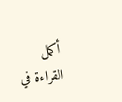أكمل القراءة في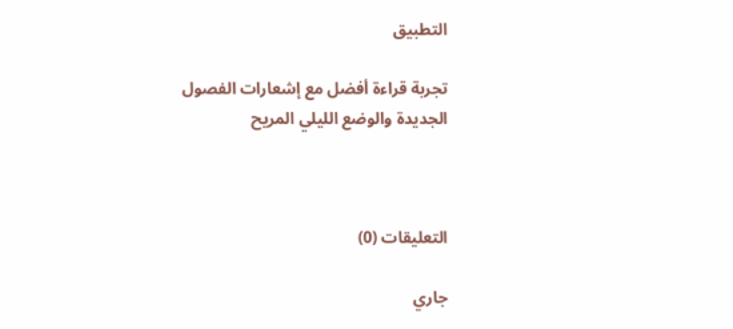التطبيق

تجربة قراءة أفضل مع إشعارات الفصول الجديدة والوضع الليلي المريح



التعليقات (0)

جاري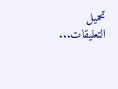تحميل التعليقات...